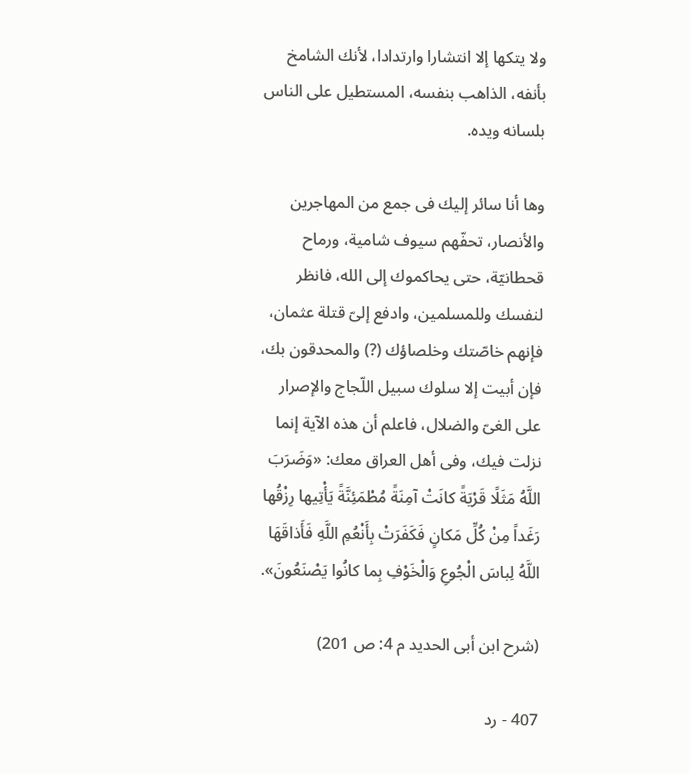ولا يتكها إلا انتشارا وارتدادا، لأنك الشامخ بأنفه، الذاهب بنفسه، المستطيل على الناس بلسانه ويده.

وها أنا سائر إليك فى جمع من المهاجرين والأنصار، تحفّهم سيوف شامية، ورماح قحطانيّة، حتى يحاكموك إلى الله، فانظر لنفسك وللمسلمين، وادفع إلىّ قتلة عثمان، فإنهم خاصّتك وخلصاؤك (?) والمحدقون بك، فإن أبيت إلا سلوك سبيل اللّجاج والإصرار على الغىّ والضلال، فاعلم أن هذه الآية إنما نزلت فيك، وفى أهل العراق معك: «وَضَرَبَ اللَّهُ مَثَلًا قَرْيَةً كانَتْ آمِنَةً مُطْمَئِنَّةً يَأْتِيها رِزْقُها رَغَداً مِنْ كُلِّ مَكانٍ فَكَفَرَتْ بِأَنْعُمِ اللَّهِ فَأَذاقَهَا اللَّهُ لِباسَ الْجُوعِ وَالْخَوْفِ بِما كانُوا يَصْنَعُونَ».

(شرح ابن أبى الحديد م 4: ص 201)

407 - رد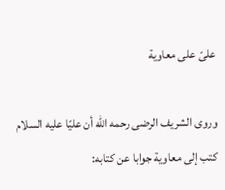علىّ على معاوية

وروى الشريف الرضى رحمه الله أن عليّا عليه السلام كتب إلى معاوية جوابا عن كتابه: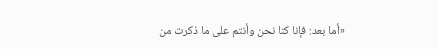«أما بعد: فإنا كنا نحن وأنتم على ما ذكرت من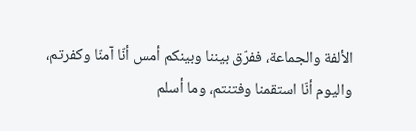الألفة والجماعة، ففرّق بيننا وبينكم أمس أنّا آمنّا وكفرتم، واليوم أنّا استقمنا وفتنتم، وما أسلم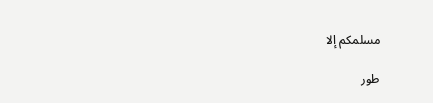مسلمكم إلا

طور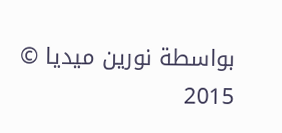بواسطة نورين ميديا © 2015